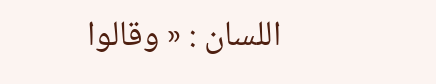اللسان : « وقالوا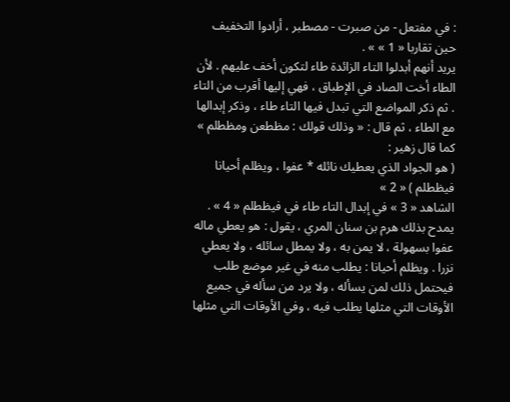: في مفتعل - من صبرت - مصطبر ، أرادوا التخفيف حين تقاربا « 1 » » .
يريد أنهم أبدلوا التاء الزائدة طاء لتكون أخف عليهم . لأن الطاء أخت الصاد في الإطباق ، فهي إليها أقرب من التاء . ثم ذكر المواضع التي تبدل فيها التاء طاء ، وذكر إبدالها مع الطاء ، ثم قال : « وذلك قولك : مظطعن ومظطلم » كما قال زهير :
( هو الجواد الذي يعطيك نائله * عفوا ، ويظلم أحيانا فيظطلم ) « 2 »
الشاهد « 3 » في إبدال التاء طاء في فيظطلم « 4 » .
يمدح بذلك هرم بن سنان المري ، يقول : هو يعطي ماله عفوا بسهولة ، لا يمن به ، ولا يمطل سائله ، ولا يعطي نزرا . ويظلم أحيانا : يطلب منه في غير موضع طلب فيحتمل ذلك لمن يسأله ، ولا يرد من سأله في جميع الأوقات التي مثلها يطلب فيه ، وفي الأوقات التي مثلها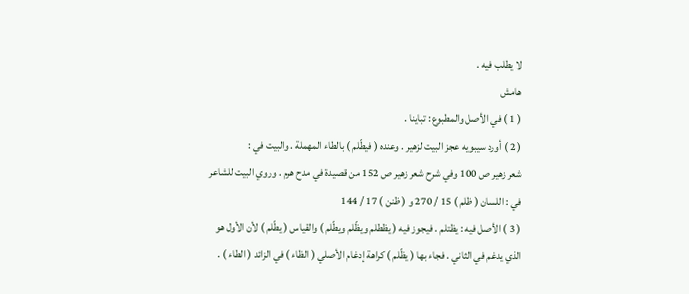لا يطلب فيه .
هامش
( 1 ) في الأصل والمطبوع : تباينا .
( 2 ) أورد سيبويه عجز البيت لزهير . وعنده ( فيطّلم ) بالطاء المهملة . والبيت في :
شعر زهير ص 100 وفي شرح شعر زهير ص 152 من قصيدة في مدح هرم . وروي البيت للشاعر في : اللسان ( ظلم ) 15 / 270 و ( ظنن ) 17 / 144
( 3 ) الأصل فيه : يظتلم . فيجوز فيه ( يظطلم ويظّلم ويطّلم ) والقياس ( يطّلم ) لأن الأول هو الذي يدغم في الثاني . فجاء بها ( يظّلم ) كراهة إدغام الأصلي ( الظاء ) في الزائد ( الطاء ) .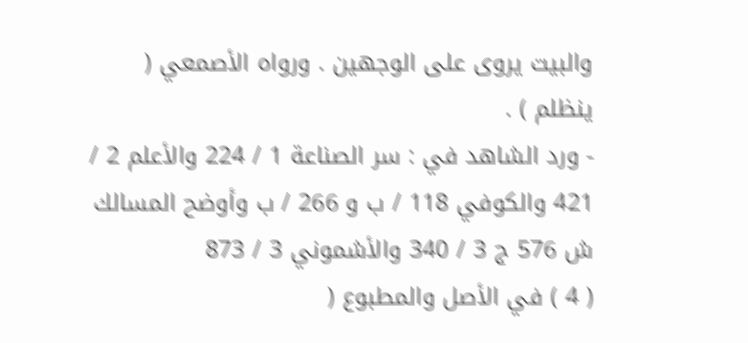والبيت يروى على الوجهين . ورواه الأصمعي ( ينظلم ) .
- ورد الشاهد في : سر الصناعة 1 / 224 والأعلم 2 / 421 والكوفي 118 / ب و 266 / ب وأوضح المسالك ش 576 ج 3 / 340 والأشموني 3 / 873
( 4 ) في الأصل والمطبوع (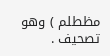مظطلم ) وهو تصحيف .